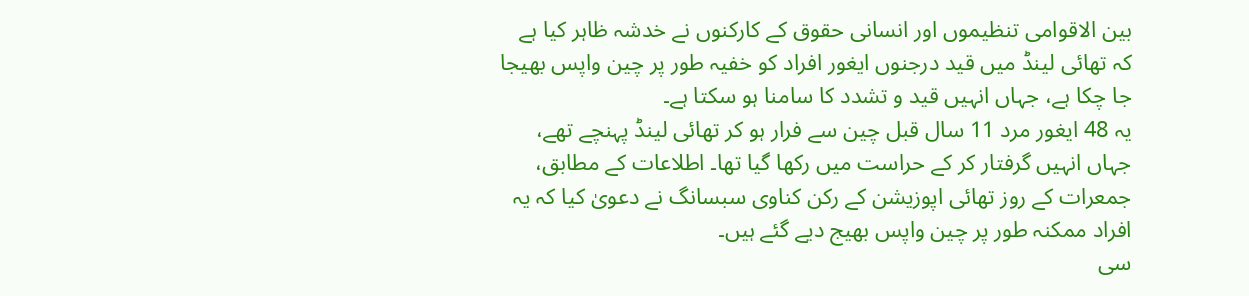بین الاقوامی تنظیموں اور انسانی حقوق کے کارکنوں نے خدشہ ظاہر کیا ہے کہ تھائی لینڈ میں قید درجنوں ایغور افراد کو خفیہ طور پر چین واپس بھیجا جا چکا ہے، جہاں انہیں قید و تشدد کا سامنا ہو سکتا ہے۔
یہ 48 ایغور مرد 11 سال قبل چین سے فرار ہو کر تھائی لینڈ پہنچے تھے، جہاں انہیں گرفتار کر کے حراست میں رکھا گیا تھا۔ اطلاعات کے مطابق، جمعرات کے روز تھائی اپوزیشن کے رکن کناوی سبسانگ نے دعویٰ کیا کہ یہ افراد ممکنہ طور پر چین واپس بھیج دیے گئے ہیں۔
سی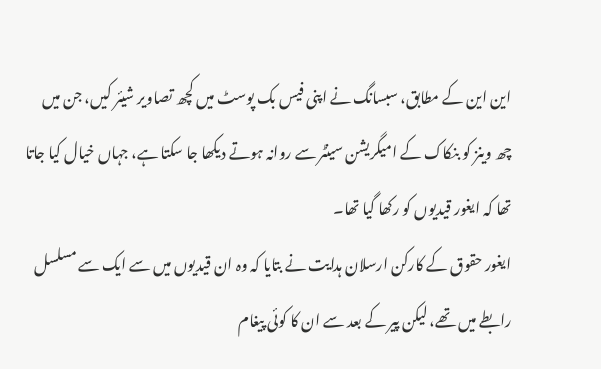این این کے مطابق، سبسانگ نے اپنی فیس بک پوسٹ میں کچھ تصاویر شیئر کیں، جن میں چھ وینز کو بنکاک کے امیگریشن سینٹر سے روانہ ہوتے دیکھا جا سکتا ہے، جہاں خیال کیا جاتا تھا کہ ایغور قیدیوں کو رکھا گیا تھا۔
ایغور حقوق کے کارکن ارسلان ہدایت نے بتایا کہ وہ ان قیدیوں میں سے ایک سے مسلسل رابطے میں تھے، لیکن پیر کے بعد سے ان کا کوئی پیغام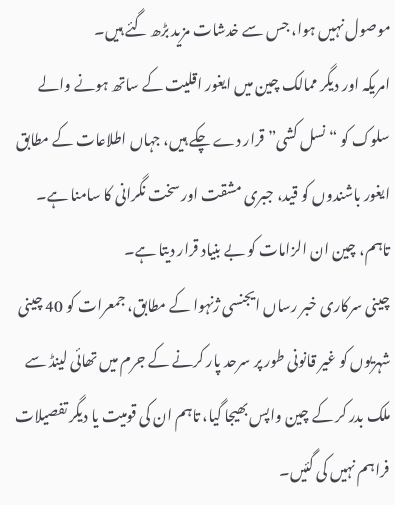موصول نہیں ہوا، جس سے خدشات مزید بڑھ گئے ہیں۔
امریکہ اور دیگر ممالک چین میں ایغور اقلیت کے ساتھ ہونے والے سلوک کو “نسل کشی” قرار دے چکے ہیں، جہاں اطلاعات کے مطابق ایغور باشندوں کو قید، جبری مشقت اور سخت نگرانی کا سامنا ہے۔ تاہم، چین ان الزامات کو بے بنیاد قرار دیتا ہے۔
چینی سرکاری خبر رساں ایجنسی ژنہوا کے مطابق، جمعرات کو 40 چینی شہریوں کو غیر قانونی طور پر سرحد پار کرنے کے جرم میں تھائی لینڈ سے ملک بدر کر کے چین واپس بھیجا گیا، تاہم ان کی قومیت یا دیگر تفصیلات فراہم نہیں کی گئیں۔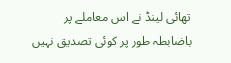تھائی لینڈ نے اس معاملے پر باضابطہ طور پر کوئی تصدیق نہیں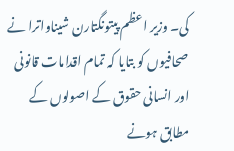کی۔ وزیر اعظم پیتونگتارن شیناواترا نے صحافیوں کو بتایا کہ تمام اقدامات قانونی اور انسانی حقوق کے اصولوں کے مطابق ہونے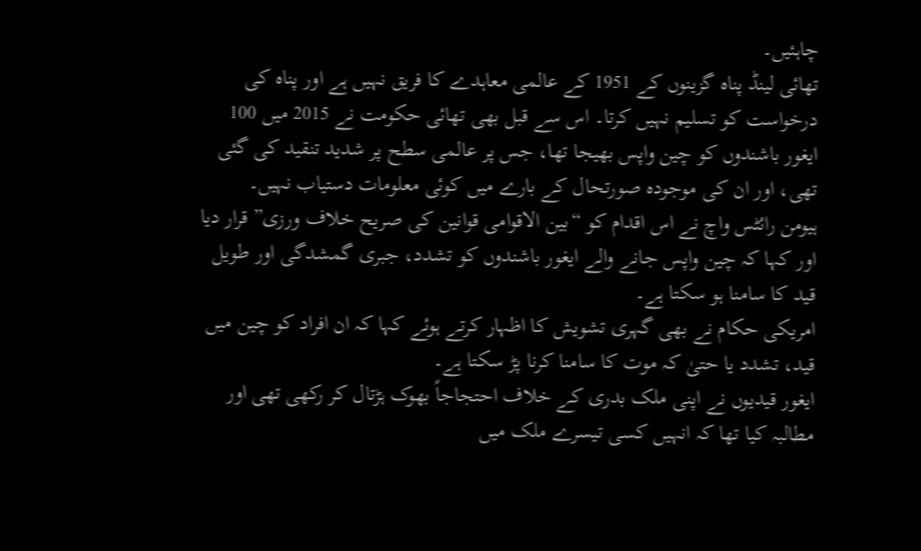چاہئیں۔
تھائی لینڈ پناہ گزینوں کے 1951 کے عالمی معاہدے کا فریق نہیں ہے اور پناہ کی درخواست کو تسلیم نہیں کرتا۔ اس سے قبل بھی تھائی حکومت نے 2015 میں 100 ایغور باشندوں کو چین واپس بھیجا تھا، جس پر عالمی سطح پر شدید تنقید کی گئی تھی، اور ان کی موجودہ صورتحال کے بارے میں کوئی معلومات دستیاب نہیں۔
ہیومن رائٹس واچ نے اس اقدام کو “بین الاقوامی قوانین کی صریح خلاف ورزی” قرار دیا اور کہا کہ چین واپس جانے والے ایغور باشندوں کو تشدد، جبری گمشدگی اور طویل قید کا سامنا ہو سکتا ہے۔
امریکی حکام نے بھی گہری تشویش کا اظہار کرتے ہوئے کہا کہ ان افراد کو چین میں قید، تشدد یا حتیٰ کہ موت کا سامنا کرنا پڑ سکتا ہے۔
ایغور قیدیوں نے اپنی ملک بدری کے خلاف احتجاجاً بھوک ہڑتال کر رکھی تھی اور مطالبہ کیا تھا کہ انہیں کسی تیسرے ملک میں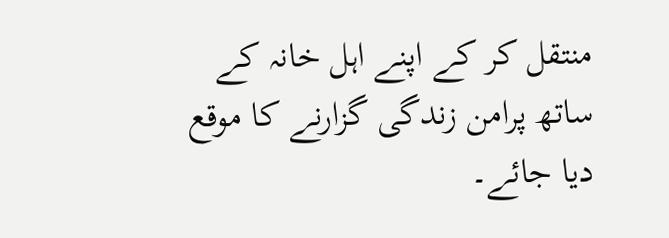منتقل کر کے اپنے اہل خانہ کے ساتھ پرامن زندگی گزارنے کا موقع دیا جائے۔